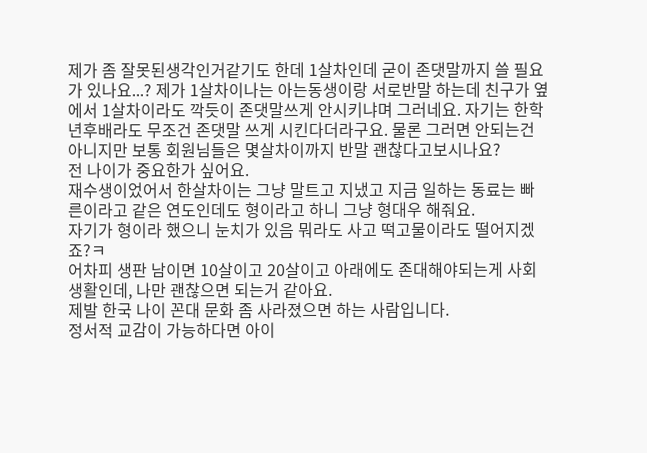제가 좀 잘못된생각인거같기도 한데 1살차인데 굳이 존댓말까지 쓸 필요가 있나요...? 제가 1살차이나는 아는동생이랑 서로반말 하는데 친구가 옆에서 1살차이라도 깍듯이 존댓말쓰게 안시키냐며 그러네요. 자기는 한학년후배라도 무조건 존댓말 쓰게 시킨다더라구요. 물론 그러면 안되는건 아니지만 보통 회원님들은 몇살차이까지 반말 괜찮다고보시나요?
전 나이가 중요한가 싶어요.
재수생이었어서 한살차이는 그냥 말트고 지냈고 지금 일하는 동료는 빠른이라고 같은 연도인데도 형이라고 하니 그냥 형대우 해줘요.
자기가 형이라 했으니 눈치가 있음 뭐라도 사고 떡고물이라도 떨어지겠죠?ㅋ
어차피 생판 남이면 10살이고 20살이고 아래에도 존대해야되는게 사회생활인데, 나만 괜찮으면 되는거 같아요.
제발 한국 나이 꼰대 문화 좀 사라졌으면 하는 사람입니다.
정서적 교감이 가능하다면 아이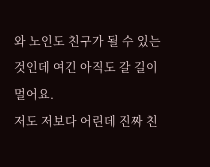와 노인도 친구가 될 수 있는 것인데 여긴 아직도 갈 길이 멀어요.
저도 저보다 어린데 진짜 친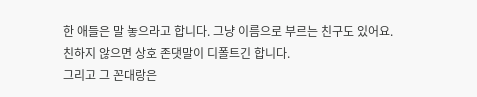한 애들은 말 놓으라고 합니다. 그냥 이름으로 부르는 친구도 있어요.
친하지 않으면 상호 존댓말이 디폴트긴 합니다.
그리고 그 꼰대랑은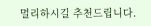멀리하시길 추천드립니다.